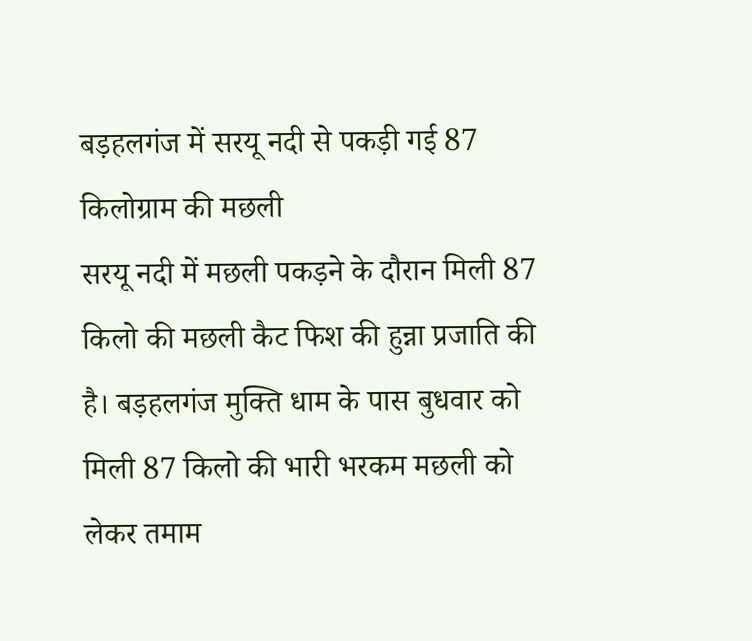बड़हलगंज में सरयू नदी से पकड़ी गई 87 किलोग्राम की मछली
सरयू नदी में मछली पकड़ने के दौरान मिली 87 किलो की मछली कैट फिश की हुन्ना प्रजाति की है। बड़हलगंज मुक्ति धाम के पास बुधवार को मिली 87 किलो की भारी भरकम मछली को लेकर तमाम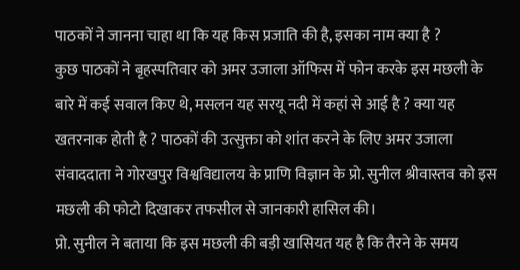पाठकों ने जानना चाहा था कि यह किस प्रजाति की है, इसका नाम क्या है ?
कुछ पाठकों ने बृहस्पतिवार को अमर उजाला ऑफिस में फोन करके इस मछली के बारे में कई सवाल किए थे, मसलन यह सरयू नदी में कहां से आई है ? क्या यह खतरनाक होती है ? पाठकों की उत्सुक्ता को शांत करने के लिए अमर उजाला संवाददाता ने गोरखपुर विश्वविद्यालय के प्राणि विज्ञान के प्रो. सुनील श्रीवास्तव को इस मछली की फोटो दिखाकर तफसील से जानकारी हासिल की।
प्रो. सुनील ने बताया कि इस मछली की बड़ी खासियत यह है कि तैरने के समय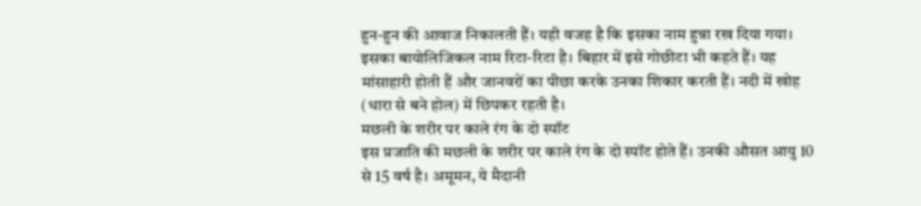हुन-हुन की आवाज निकालती हैं। यही वजह है कि इसका नाम हुन्ना रख दिया गया। इसका बायोलिजिकल नाम रिटा-रिटा है। बिहार में इसे गोछीटा भी कहते हैं। यह मांसाहारी होती हैं और जानवरों का पीछा करके उनका शिकार करती हैं। नदी में खोह (धारा से बने होल) में छिपकर रहती है।
मछली के शरीर पर काले रंग के दो स्पॉट
इस प्रजाति की मछली के शरीर पर काले रंग के दो स्पॉट होते हैं। उनकी औसत आयु 10 से 15 वर्ष है। अमूमन, ये मैदानी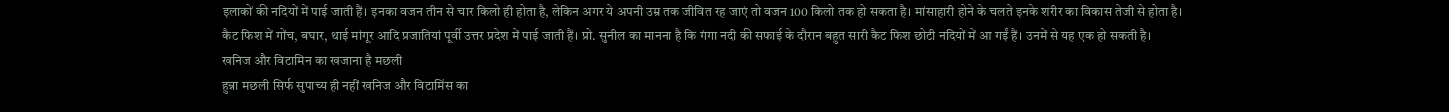इलाकों की नदियों में पाई जाती हैं। इनका वजन तीन से चार किलो ही होता है, लेकिन अगर ये अपनी उम्र तक जीवित रह जाएं तो वजन 100 किलो तक हो सकता है। मांसाहारी होने के चलते इनके शरीर का विकास तेजी से होता है।
कैट फिश में गोंच, बघार, थाई मांगूर आदि प्रजातियां पूर्वी उत्तर प्रदेश में पाई जाती हैं। प्रो. सुनील का मानना है कि गंगा नदी की सफाई के दौरान बहुत सारी कैट फिश छोटी नदियों में आ गईं हैं। उनमें से यह एक हो सकती है।
खनिज और विटामिन का खजाना है मछली
हुन्ना मछली सिर्फ सुपाच्य ही नहीं खनिज और विटामिंस का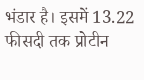भंडार है। इसमें 13.22 फीसदी तक प्रोटीन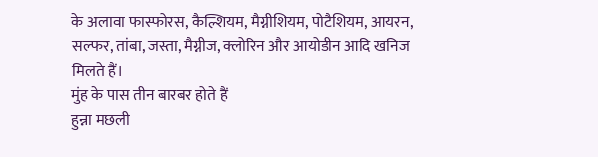के अलावा फास्फोरस, कैल्शियम, मैग्नीशियम, पोटैशियम, आयरन, सल्फर, तांबा, जस्ता, मैग्नीज, क्लोरिन और आयोडीन आदि खनिज मिलते हैं।
मुंह के पास तीन बारबर होते हैं
हुन्ना मछली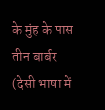के मुंह के पास तीन बार्बर (देसी भाषा में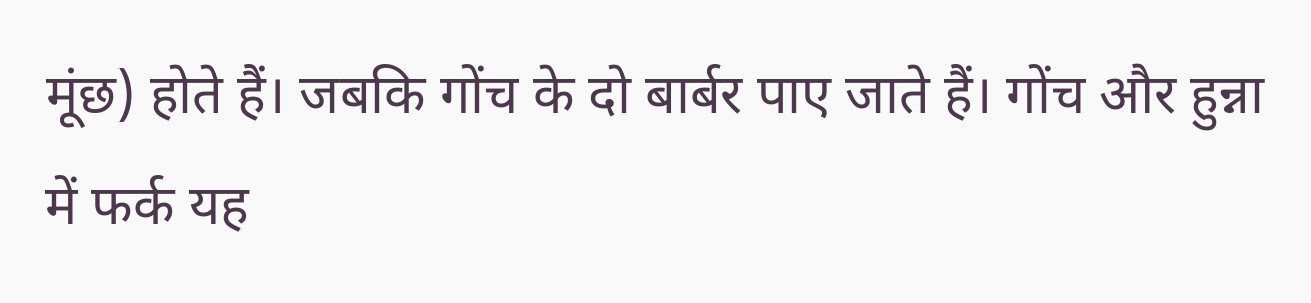मूंछ) होते हैं। जबकि गोंच के दो बार्बर पाए जाते हैं। गोंच और हुन्ना में फर्क यह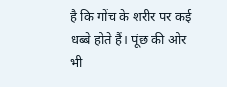है कि गोंच के शरीर पर कई धब्बे होते हैं। पूंछ की ओर भी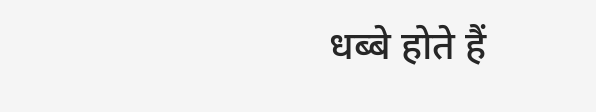धब्बे होते हैं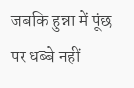जबकि हुन्ना में पूंछ पर धब्बे नहीं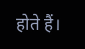होते हैं।